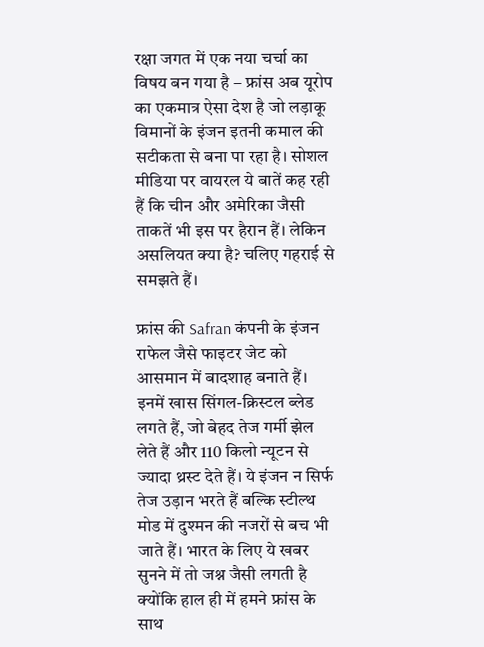रक्षा जगत में एक नया चर्चा का विषय बन गया है – फ्रांस अब यूरोप का एकमात्र ऐसा देश है जो लड़ाकू विमानों के इंजन इतनी कमाल की सटीकता से बना पा रहा है। सोशल मीडिया पर वायरल ये बातें कह रही हैं कि चीन और अमेरिका जैसी ताकतें भी इस पर हैरान हैं। लेकिन असलियत क्या है? चलिए गहराई से समझते हैं।

फ्रांस की Safran कंपनी के इंजन राफेल जैसे फाइटर जेट को आसमान में बादशाह बनाते हैं। इनमें खास सिंगल-क्रिस्टल ब्लेड लगते हैं, जो बेहद तेज गर्मी झेल लेते हैं और 110 किलो न्यूटन से ज्यादा थ्रस्ट देते हैं। ये इंजन न सिर्फ तेज उड़ान भरते हैं बल्कि स्टील्थ मोड में दुश्मन की नजरों से बच भी जाते हैं। भारत के लिए ये खबर सुनने में तो जश्न जैसी लगती है क्योंकि हाल ही में हमने फ्रांस के साथ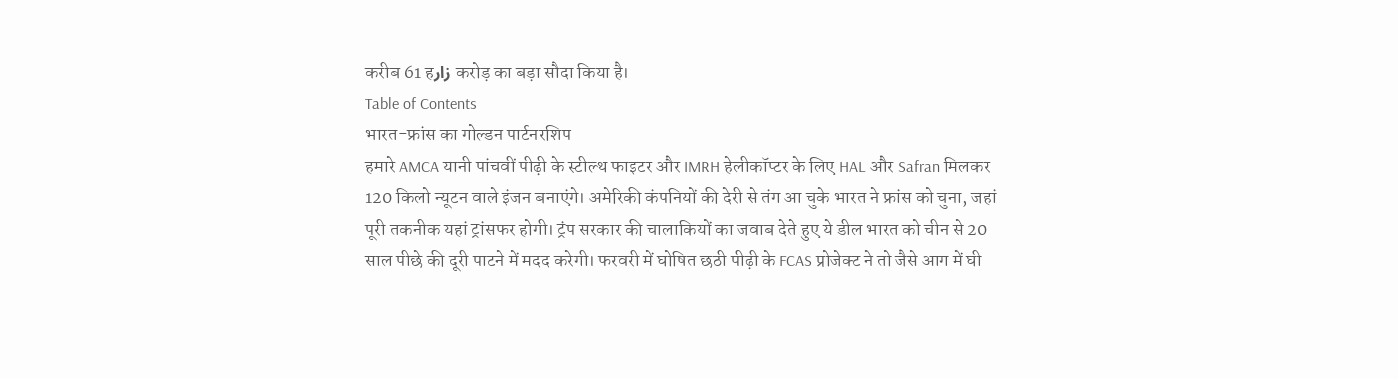करीब 61 हزار करोड़ का बड़ा सौदा किया है।
Table of Contents
भारत-फ्रांस का गोल्डन पार्टनरशिप
हमारे AMCA यानी पांचवीं पीढ़ी के स्टील्थ फाइटर और IMRH हेलीकॉप्टर के लिए HAL और Safran मिलकर 120 किलो न्यूटन वाले इंजन बनाएंगे। अमेरिकी कंपनियों की देरी से तंग आ चुके भारत ने फ्रांस को चुना, जहां पूरी तकनीक यहां ट्रांसफर होगी। ट्रंप सरकार की चालाकियों का जवाब देते हुए ये डील भारत को चीन से 20 साल पीछे की दूरी पाटने में मदद करेगी। फरवरी में घोषित छठी पीढ़ी के FCAS प्रोजेक्ट ने तो जैसे आग में घी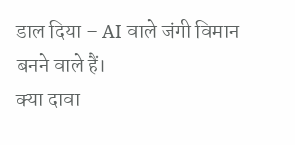डाल दिया – AI वाले जंगी विमान बनने वाले हैं।
क्या दावा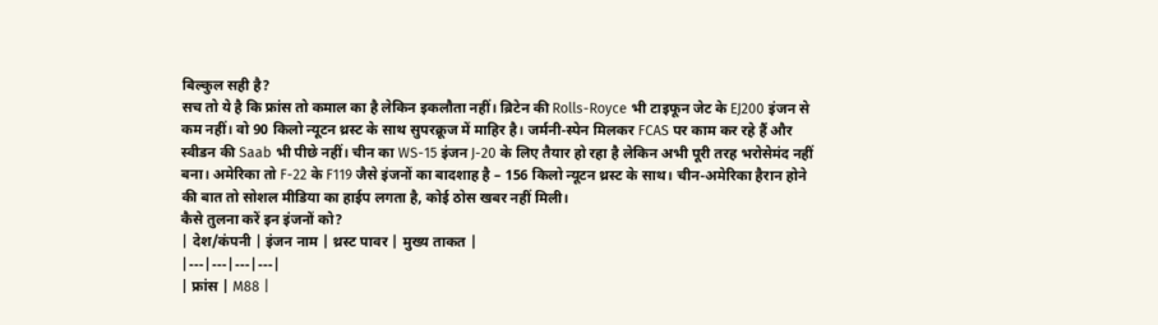बिल्कुल सही है?
सच तो ये है कि फ्रांस तो कमाल का है लेकिन इकलौता नहीं। ब्रिटेन की Rolls-Royce भी टाइफून जेट के EJ200 इंजन से कम नहीं। वो 90 किलो न्यूटन थ्रस्ट के साथ सुपरक्रूज में माहिर है। जर्मनी-स्पेन मिलकर FCAS पर काम कर रहे हैं और स्वीडन की Saab भी पीछे नहीं। चीन का WS-15 इंजन J-20 के लिए तैयार हो रहा है लेकिन अभी पूरी तरह भरोसेमंद नहीं बना। अमेरिका तो F-22 के F119 जैसे इंजनों का बादशाह है – 156 किलो न्यूटन थ्रस्ट के साथ। चीन-अमेरिका हैरान होने की बात तो सोशल मीडिया का हाईप लगता है, कोई ठोस खबर नहीं मिली।
कैसे तुलना करें इन इंजनों को?
| देश/कंपनी | इंजन नाम | थ्रस्ट पावर | मुख्य ताकत |
|---|---|---|---|
| फ्रांस | M88 |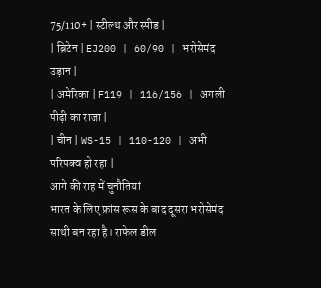75/110+ | स्टील्थ और स्पीड |
| ब्रिटेन | EJ200 | 60/90 | भरोसेमंद उड़ान |
| अमेरिका | F119 | 116/156 | अगली पीढ़ी का राजा |
| चीन | WS-15 | 110-120 | अभी परिपक्व हो रहा |
आगे की राह में चुनौतियां
भारत के लिए फ्रांस रूस के बाद दूसरा भरोसेमंद साथी बन रहा है। राफेल डील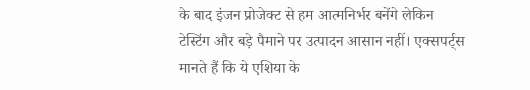के बाद इंजन प्रोजेक्ट से हम आत्मनिर्भर बनेंगे लेकिन टेस्टिंग और बड़े पैमाने पर उत्पादन आसान नहीं। एक्सपर्ट्स मानते हैं कि ये एशिया के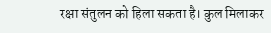रक्षा संतुलन को हिला सकता है। कुल मिलाकर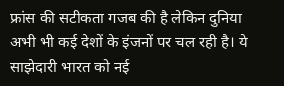फ्रांस की सटीकता गजब की है लेकिन दुनिया अभी भी कई देशों के इंजनों पर चल रही है। ये साझेदारी भारत को नई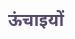ऊंचाइयों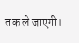तक ले जाएगी।